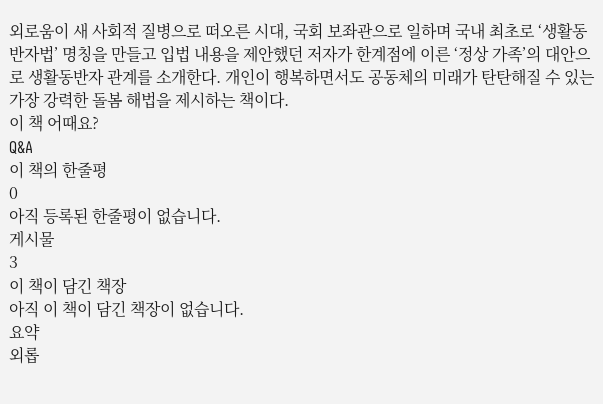외로움이 새 사회적 질병으로 떠오른 시대, 국회 보좌관으로 일하며 국내 최초로 ‘생활동반자법’ 명칭을 만들고 입법 내용을 제안했던 저자가 한계점에 이른 ‘정상 가족’의 대안으로 생활동반자 관계를 소개한다. 개인이 행복하면서도 공동체의 미래가 탄탄해질 수 있는 가장 강력한 돌봄 해법을 제시하는 책이다.
이 책 어때요?
Q&A
이 책의 한줄평
0
아직 등록된 한줄평이 없습니다.
게시물
3
이 책이 담긴 책장
아직 이 책이 담긴 책장이 없습니다.
요약
외롭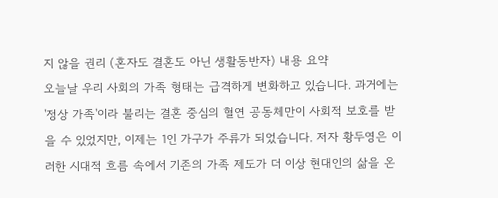지 않을 권리 (혼자도 결혼도 아닌 생활동반자) 내용 요약
오늘날 우리 사회의 가족 형태는 급격하게 변화하고 있습니다. 과거에는 '정상 가족'이라 불리는 결혼 중심의 혈연 공동체만이 사회적 보호를 받을 수 있었지만, 이제는 1인 가구가 주류가 되었습니다. 저자 황두영은 이러한 시대적 흐름 속에서 기존의 가족 제도가 더 이상 현대인의 삶을 온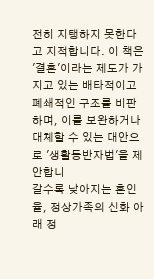전히 지탱하지 못한다고 지적합니다. 이 책은 '결혼'이라는 제도가 가지고 있는 배타적이고 폐쇄적인 구조를 비판하며, 이를 보완하거나 대체할 수 있는 대안으로 '생활동반자법'을 제안합니
갈수록 낮아지는 혼인율, 정상가족의 신화 아래 정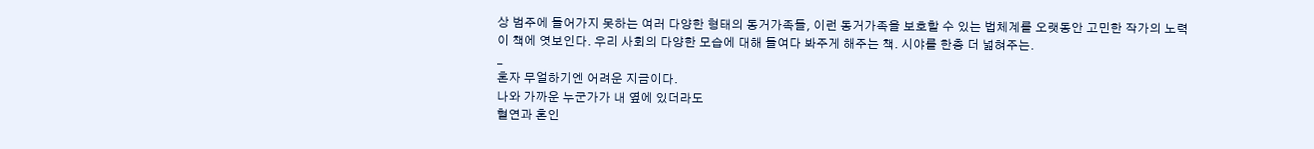상 범주에 들어가지 못하는 여러 다양한 형태의 동거가족들, 이런 동거가족을 보호할 수 있는 법체계를 오랫동안 고민한 작가의 노력이 책에 엿보인다. 우리 사회의 다양한 모습에 대해 들여다 봐주게 해주는 책. 시야를 한층 더 넓혀주는.
_
혼자 무얼하기엔 어려운 지금이다.
나와 가까운 누군가가 내 옆에 있더라도
혈연과 혼인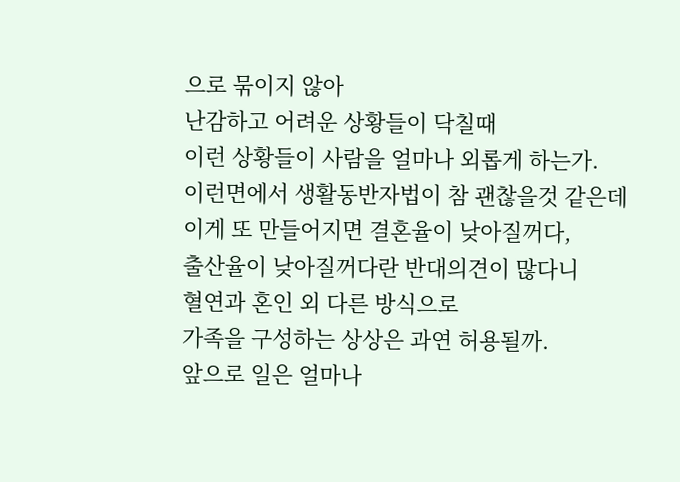으로 묶이지 않아
난감하고 어려운 상황들이 닥칠때
이런 상황들이 사람을 얼마나 외롭게 하는가.
이런면에서 생활동반자법이 참 괜찮을것 같은데
이게 또 만들어지면 결혼율이 낮아질꺼다,
출산율이 낮아질꺼다란 반대의견이 많다니
혈연과 혼인 외 다른 방식으로
가족을 구성하는 상상은 과연 허용될까.
앞으로 일은 얼마나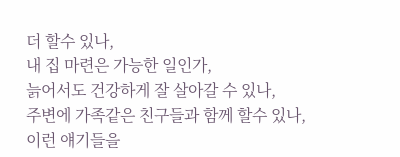더 할수 있나,
내 집 마련은 가능한 일인가,
늙어서도 건강하게 잘 살아갈 수 있나,
주변에 가족같은 친구들과 함께 할수 있나,
이런 얘기들을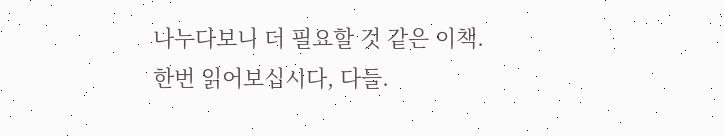나누다보니 더 필요할 것 같은 이책.
한번 읽어보십시다, 다들.